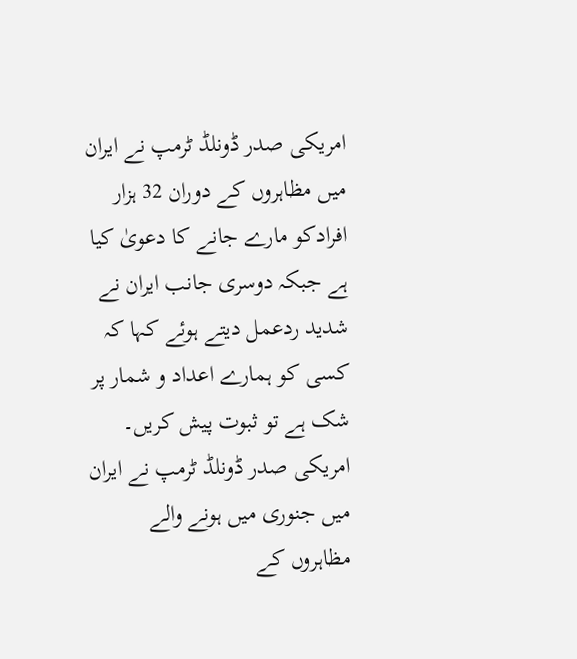امریکی صدر ڈونلڈ ٹرمپ نے ایران میں مظاہروں کے دوران 32 ہزار افرادکو مارے جانے کا دعویٰ کیا ہے جبکہ دوسری جانب ایران نے شدید ردعمل دیتے ہوئے کہا کہ کسی کو ہمارے اعداد و شمار پر شک ہے تو ثبوت پیش کریں۔
امریکی صدر ڈونلڈ ٹرمپ نے ایران میں جنوری میں ہونے والے مظاہروں کے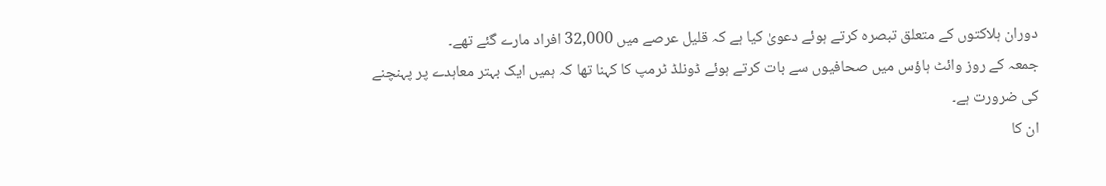دوران ہلاکتوں کے متعلق تبصرہ کرتے ہوئے دعویٰ کیا ہے کہ قلیل عرصے میں 32,000 افراد مارے گئے تھے۔
جمعہ کے روز وائٹ ہاؤس میں صحافیوں سے بات کرتے ہوئے ڈونلڈ ٹرمپ کا کہنا تھا کہ ہمیں ایک بہتر معاہدے پر پہنچنے کی ضرورت ہے۔
ان کا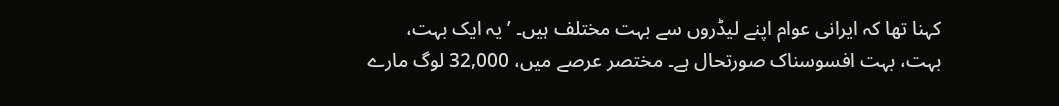کہنا تھا کہ ایرانی عوام اپنے لیڈروں سے بہت مختلف ہیں۔ ’یہ ایک بہت، بہت، بہت افسوسناک صورتحال ہے۔ مختصر عرصے میں، 32,000 لوگ مارے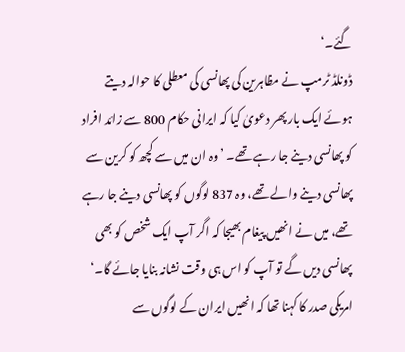گئے۔‘
ڈونلڈ ٹرمپ نے مظاہرین کی پھانسی کی معطلی کا حوالہ دیتے ہوئے ایک بار پھر دعویٰ کیا کہ ایرانی حکام 800 سے زائد افراد کو پھانسی دینے جا رہے تھے۔ ’وہ ان میں سے کچھ کو کرین سے پھانسی دینے والے تھے، وہ 837 لوگوں کو پھانسی دینے جا رہے تھے، میں نے انھیں پیغام بھیجا کہ اگر آپ ایک شخص کو بھی پھانسی دیں گے تو آپ کو اس ہی وقت نشانہ بنایا جائے گا۔‘
امریکی صدر کا کہنا تھا کہ انھیں ایران کے لوگوں سے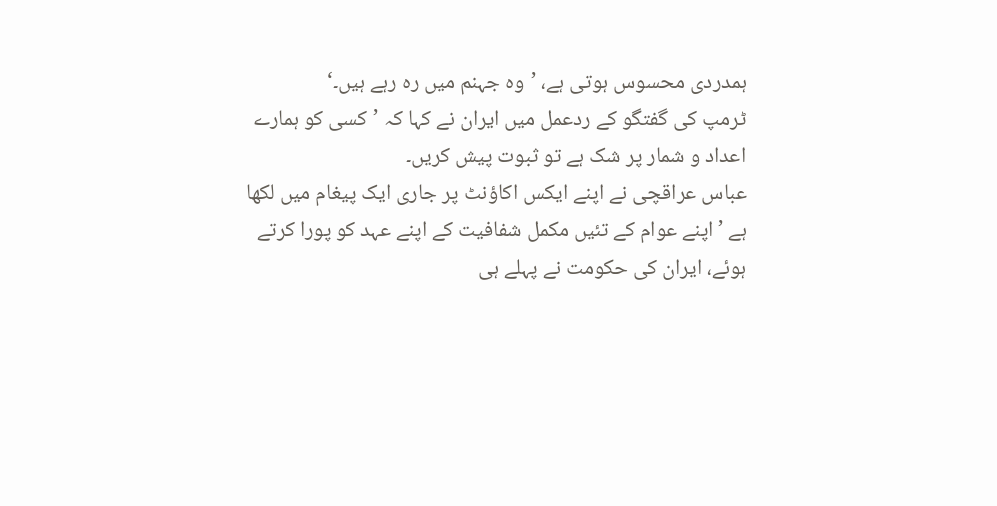ہمدردی محسوس ہوتی ہے، ’وہ جہنم میں رہ رہے ہیں۔‘
ٹرمپ کی گفتگو کے ردعمل میں ایران نے کہا کہ ’کسی کو ہمارے اعداد و شمار پر شک ہے تو ثبوت پیش کریں۔
عباس عراقچی نے اپنے ایکس اکاؤنٹ پر جاری ایک پیغام میں لکھا ہے ’اپنے عوام کے تئیں مکمل شفافیت کے اپنے عہد کو پورا کرتے ہوئے، ایران کی حکومت نے پہلے ہی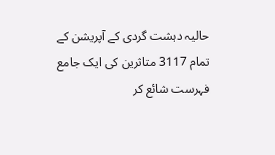حالیہ دہشت گردی کے آپریشن کے تمام 3117 متاثرین کی ایک جامع فہرست شائع کر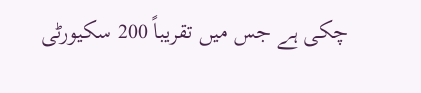چکی ہے جس میں تقریباً 200 سکیورٹی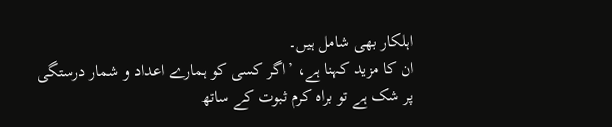اہلکار بھی شامل ہیں۔
ان کا مزید کہنا ہے، ’اگر کسی کو ہمارے اعداد و شمار درستگی پر شک ہے تو براہ کرم ثبوت کے ساتھ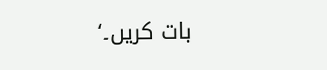بات کریں۔‘